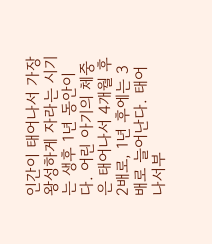인간이 태어나서 가장 왕성하게 자라는 시기는 생후 1년 동안이다. 어린 아기의 체중은 태어나서 4개월 후 2배로, 1년 후에는 3배로 늘어난다. 태어나서부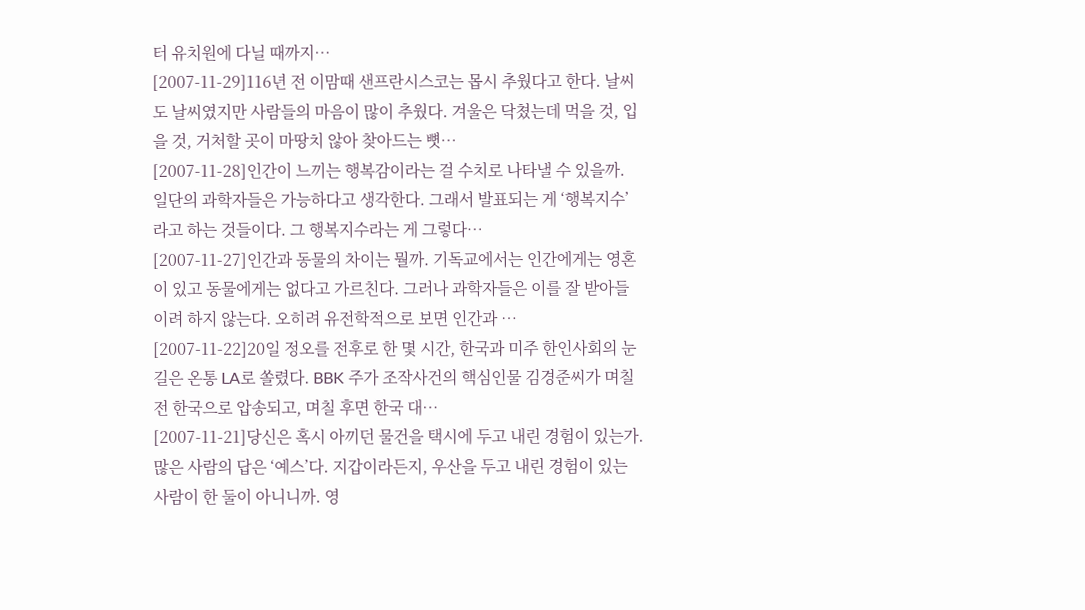터 유치원에 다닐 때까지…
[2007-11-29]116년 전 이맘때 샌프란시스코는 몹시 추웠다고 한다. 날씨도 날씨였지만 사람들의 마음이 많이 추웠다. 겨울은 닥쳤는데 먹을 것, 입을 것, 거처할 곳이 마땅치 않아 찾아드는 뼛…
[2007-11-28]인간이 느끼는 행복감이라는 걸 수치로 나타낼 수 있을까. 일단의 과학자들은 가능하다고 생각한다. 그래서 발표되는 게 ‘행복지수’라고 하는 것들이다. 그 행복지수라는 게 그렇다…
[2007-11-27]인간과 동물의 차이는 뭘까. 기독교에서는 인간에게는 영혼이 있고 동물에게는 없다고 가르친다. 그러나 과학자들은 이를 잘 받아들이려 하지 않는다. 오히려 유전학적으로 보면 인간과 …
[2007-11-22]20일 정오를 전후로 한 몇 시간, 한국과 미주 한인사회의 눈길은 온통 LA로 쏠렸다. BBK 주가 조작사건의 핵심인물 김경준씨가 며칠 전 한국으로 압송되고, 며칠 후면 한국 대…
[2007-11-21]당신은 혹시 아끼던 물건을 택시에 두고 내린 경험이 있는가. 많은 사람의 답은 ‘예스’다. 지갑이라든지, 우산을 두고 내린 경험이 있는 사람이 한 둘이 아니니까. 영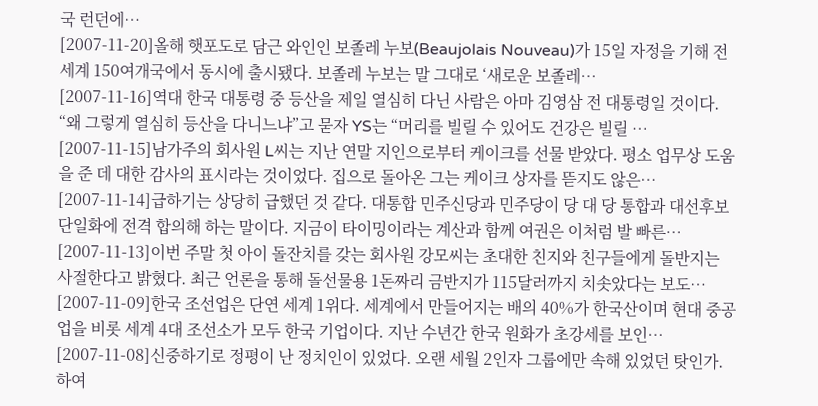국 런던에…
[2007-11-20]올해 햇포도로 담근 와인인 보졸레 누보(Beaujolais Nouveau)가 15일 자정을 기해 전세계 150여개국에서 동시에 출시됐다. 보졸레 누보는 말 그대로 ‘새로운 보졸레…
[2007-11-16]역대 한국 대통령 중 등산을 제일 열심히 다닌 사람은 아마 김영삼 전 대통령일 것이다. “왜 그렇게 열심히 등산을 다니느냐”고 묻자 YS는 “머리를 빌릴 수 있어도 건강은 빌릴 …
[2007-11-15]남가주의 회사원 L씨는 지난 연말 지인으로부터 케이크를 선물 받았다. 평소 업무상 도움을 준 데 대한 감사의 표시라는 것이었다. 집으로 돌아온 그는 케이크 상자를 뜯지도 않은…
[2007-11-14]급하기는 상당히 급했던 것 같다. 대통합 민주신당과 민주당이 당 대 당 통합과 대선후보 단일화에 전격 합의해 하는 말이다. 지금이 타이밍이라는 계산과 함께 여권은 이처럼 발 빠른…
[2007-11-13]이번 주말 첫 아이 돌잔치를 갖는 회사원 강모씨는 초대한 친지와 친구들에게 돌반지는 사절한다고 밝혔다. 최근 언론을 통해 돌선물용 1돈짜리 금반지가 115달러까지 치솟았다는 보도…
[2007-11-09]한국 조선업은 단연 세계 1위다. 세계에서 만들어지는 배의 40%가 한국산이며 현대 중공업을 비롯 세계 4대 조선소가 모두 한국 기업이다. 지난 수년간 한국 원화가 초강세를 보인…
[2007-11-08]신중하기로 정평이 난 정치인이 있었다. 오랜 세월 2인자 그룹에만 속해 있었던 탓인가. 하여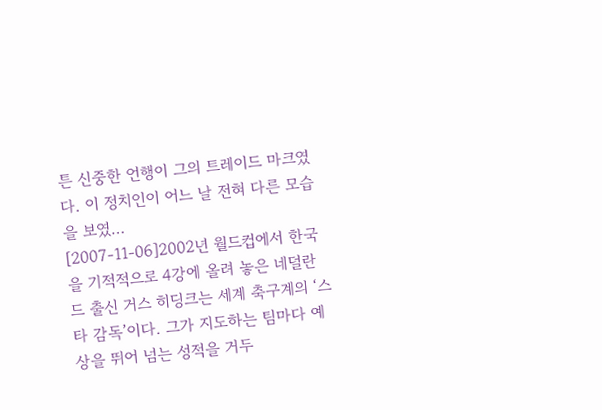튼 신중한 언행이 그의 트레이드 마크였다. 이 정치인이 어느 날 전혀 다른 모습을 보였…
[2007-11-06]2002년 월드컵에서 한국을 기적적으로 4강에 올려 놓은 네덜란드 출신 거스 히딩크는 세계 축구계의 ‘스타 감독’이다. 그가 지도하는 팀마다 예상을 뛰어 넘는 성적을 거두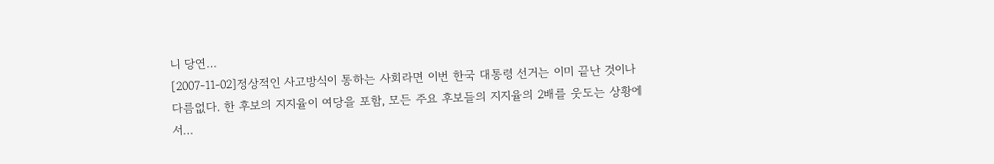니 당연…
[2007-11-02]정상적인 사고방식이 통하는 사회라면 이번 한국 대통령 선거는 이미 끝난 것이나 다름없다. 한 후보의 지지율이 여당을 포함, 모든 주요 후보들의 지지율의 2배를 웃도는 상황에서…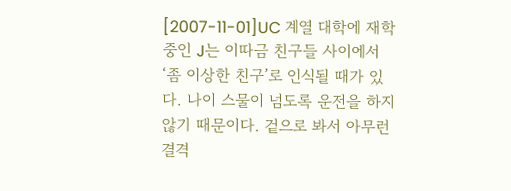[2007-11-01]UC 계열 대학에 재학 중인 J는 이따금 친구들 사이에서‘좀 이상한 친구’로 인식될 때가 있다. 나이 스물이 넘도록 운전을 하지 않기 때문이다. 겉으로 봐서 아무런 결격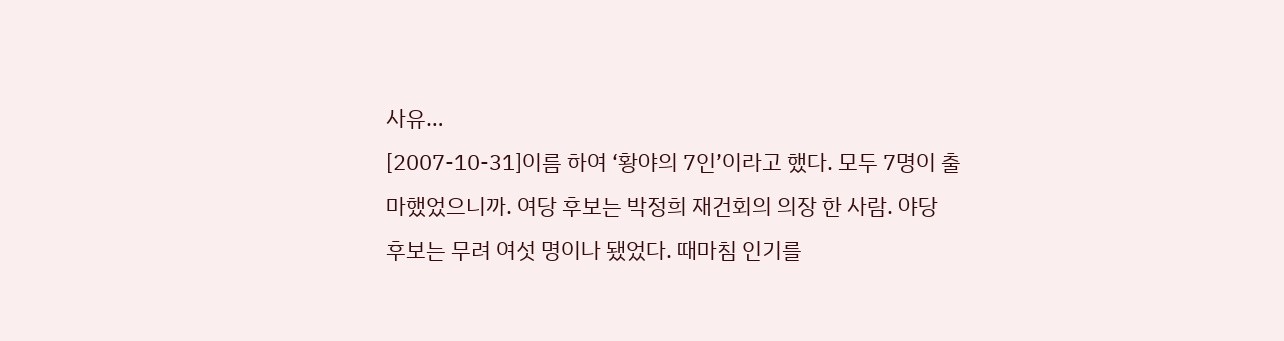사유…
[2007-10-31]이름 하여 ‘황야의 7인’이라고 했다. 모두 7명이 출마했었으니까. 여당 후보는 박정희 재건회의 의장 한 사람. 야당 후보는 무려 여섯 명이나 됐었다. 때마침 인기를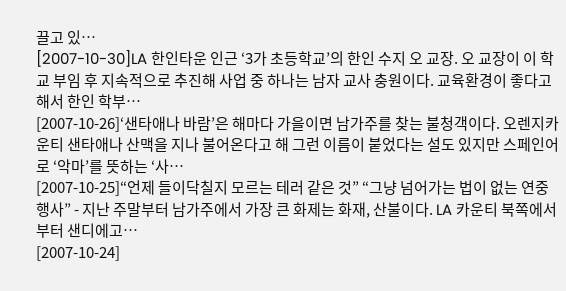끌고 있…
[2007-10-30]LA 한인타운 인근 ‘3가 초등학교’의 한인 수지 오 교장. 오 교장이 이 학교 부임 후 지속적으로 추진해 사업 중 하나는 남자 교사 충원이다. 교육환경이 좋다고 해서 한인 학부…
[2007-10-26]‘샌타애나 바람’은 해마다 가을이면 남가주를 찾는 불청객이다. 오렌지카운티 샌타애나 산맥을 지나 불어온다고 해 그런 이름이 붙었다는 설도 있지만 스페인어로 ‘악마’를 뜻하는 ‘사…
[2007-10-25]“언제 들이닥칠지 모르는 테러 같은 것” “그냥 넘어가는 법이 없는 연중행사” - 지난 주말부터 남가주에서 가장 큰 화제는 화재, 산불이다. LA 카운티 북쪽에서부터 샌디에고…
[2007-10-24]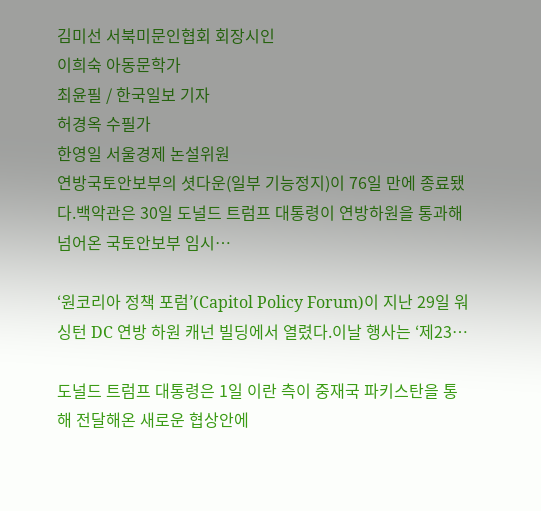김미선 서북미문인협회 회장시인
이희숙 아동문학가
최윤필 / 한국일보 기자
허경옥 수필가
한영일 서울경제 논설위원
연방국토안보부의 셧다운(일부 기능정지)이 76일 만에 종료됐다.백악관은 30일 도널드 트럼프 대통령이 연방하원을 통과해 넘어온 국토안보부 임시…

‘원코리아 정책 포럼’(Capitol Policy Forum)이 지난 29일 워싱턴 DC 연방 하원 캐넌 빌딩에서 열렸다.이날 행사는 ‘제23…

도널드 트럼프 대통령은 1일 이란 측이 중재국 파키스탄을 통해 전달해온 새로운 협상안에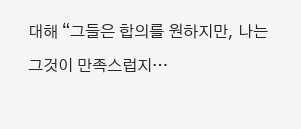대해 “그들은 합의를 원하지만, 나는 그것이 만족스럽지…